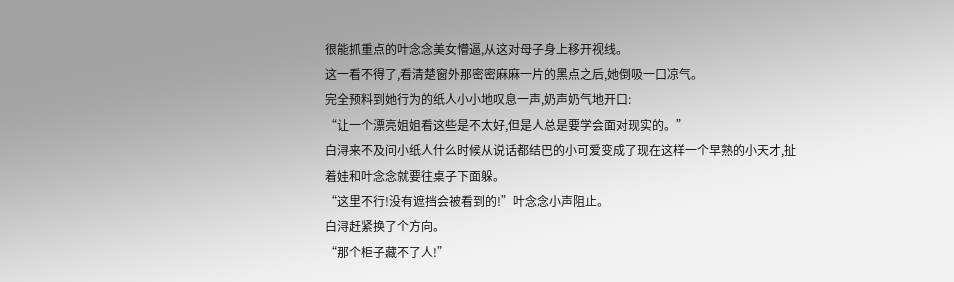很能抓重点的叶念念美女懵逼,从这对母子身上移开视线。
这一看不得了,看清楚窗外那密密麻麻一片的黑点之后,她倒吸一口凉气。
完全预料到她行为的纸人小小地叹息一声,奶声奶气地开口:
“让一个漂亮姐姐看这些是不太好,但是人总是要学会面对现实的。”
白浔来不及问小纸人什么时候从说话都结巴的小可爱变成了现在这样一个早熟的小天才,扯着娃和叶念念就要往桌子下面躲。
“这里不行!没有遮挡会被看到的!”叶念念小声阻止。
白浔赶紧换了个方向。
“那个柜子藏不了人!”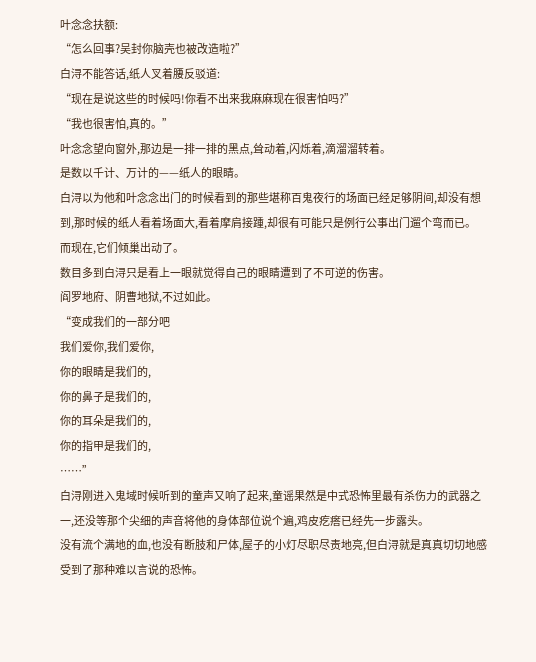叶念念扶额:
“怎么回事?吴封你脑壳也被改造啦?”
白浔不能答话,纸人叉着腰反驳道:
“现在是说这些的时候吗!你看不出来我麻麻现在很害怕吗?”
“我也很害怕,真的。”
叶念念望向窗外,那边是一排一排的黑点,耸动着,闪烁着,滴溜溜转着。
是数以千计、万计的——纸人的眼睛。
白浔以为他和叶念念出门的时候看到的那些堪称百鬼夜行的场面已经足够阴间,却没有想到,那时候的纸人看着场面大,看着摩肩接踵,却很有可能只是例行公事出门遛个弯而已。
而现在,它们倾巢出动了。
数目多到白浔只是看上一眼就觉得自己的眼睛遭到了不可逆的伤害。
阎罗地府、阴曹地狱,不过如此。
“变成我们的一部分吧
我们爱你,我们爱你,
你的眼睛是我们的,
你的鼻子是我们的,
你的耳朵是我们的,
你的指甲是我们的,
……”
白浔刚进入鬼域时候听到的童声又响了起来,童谣果然是中式恐怖里最有杀伤力的武器之一,还没等那个尖细的声音将他的身体部位说个遍,鸡皮疙瘩已经先一步露头。
没有流个满地的血,也没有断肢和尸体,屋子的小灯尽职尽责地亮,但白浔就是真真切切地感受到了那种难以言说的恐怖。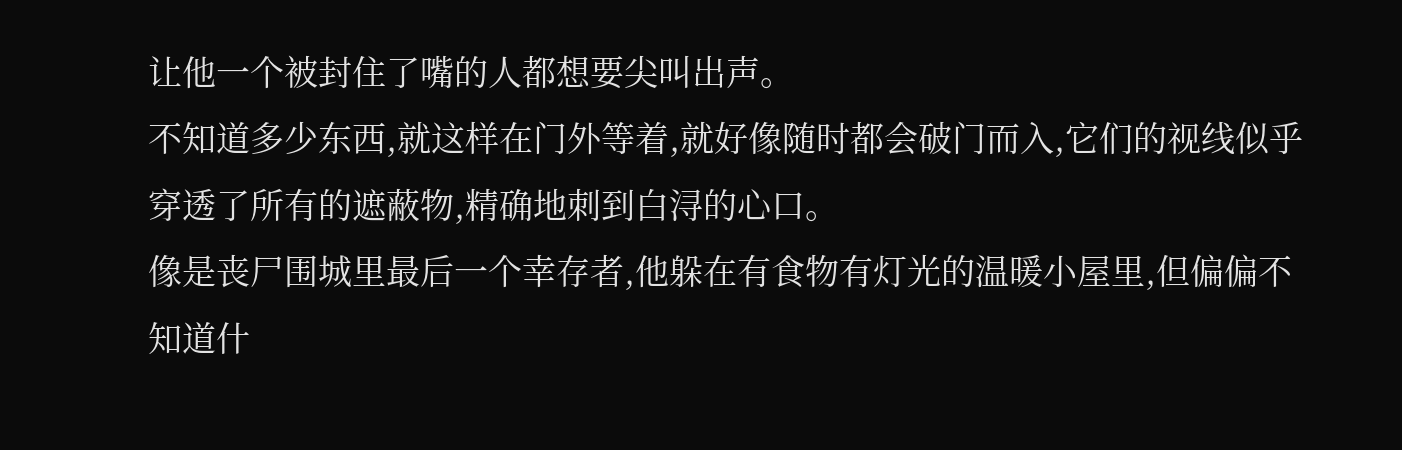让他一个被封住了嘴的人都想要尖叫出声。
不知道多少东西,就这样在门外等着,就好像随时都会破门而入,它们的视线似乎穿透了所有的遮蔽物,精确地刺到白浔的心口。
像是丧尸围城里最后一个幸存者,他躲在有食物有灯光的温暖小屋里,但偏偏不知道什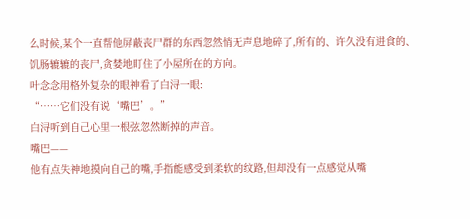么时候,某个一直帮他屏蔽丧尸群的东西忽然悄无声息地碎了,所有的、许久没有进食的、饥肠辘辘的丧尸,贪婪地盯住了小屋所在的方向。
叶念念用格外复杂的眼神看了白浔一眼:
“……它们没有说‘嘴巴’。”
白浔听到自己心里一根弦忽然断掉的声音。
嘴巴——
他有点失神地摸向自己的嘴,手指能感受到柔软的纹路,但却没有一点感觉从嘴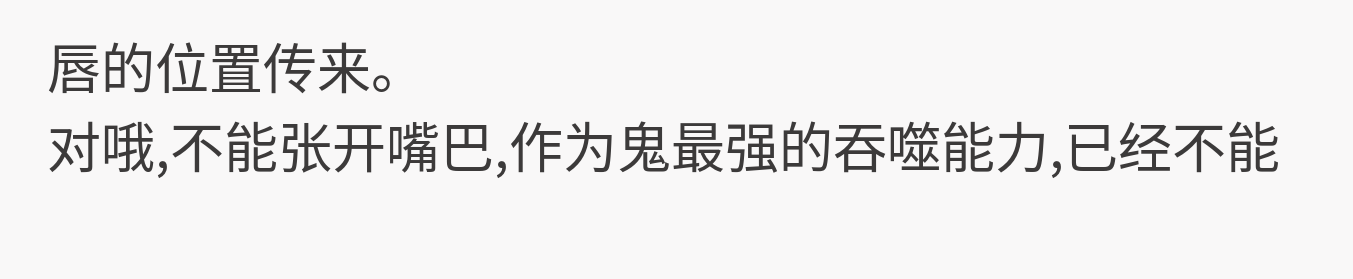唇的位置传来。
对哦,不能张开嘴巴,作为鬼最强的吞噬能力,已经不能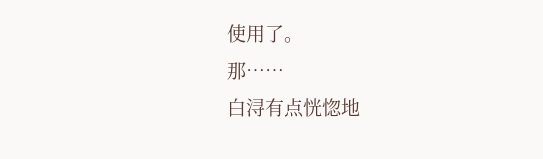使用了。
那……
白浔有点恍惚地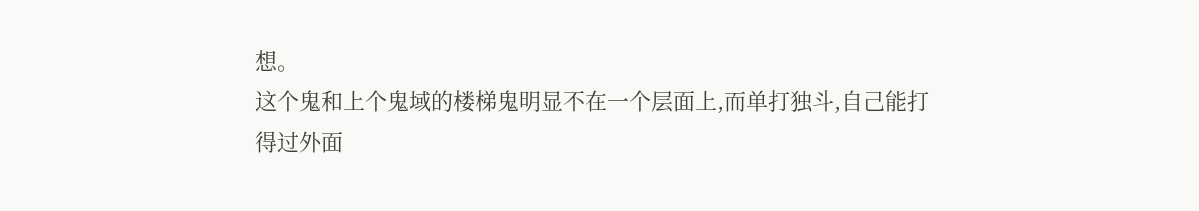想。
这个鬼和上个鬼域的楼梯鬼明显不在一个层面上,而单打独斗,自己能打得过外面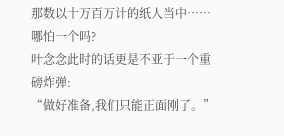那数以十万百万计的纸人当中……哪怕一个吗?
叶念念此时的话更是不亚于一个重磅炸弹:
“做好准备,我们只能正面刚了。”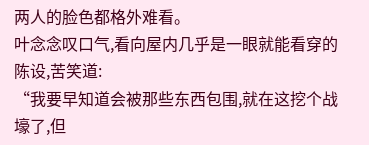两人的脸色都格外难看。
叶念念叹口气,看向屋内几乎是一眼就能看穿的陈设,苦笑道:
“我要早知道会被那些东西包围,就在这挖个战壕了,但